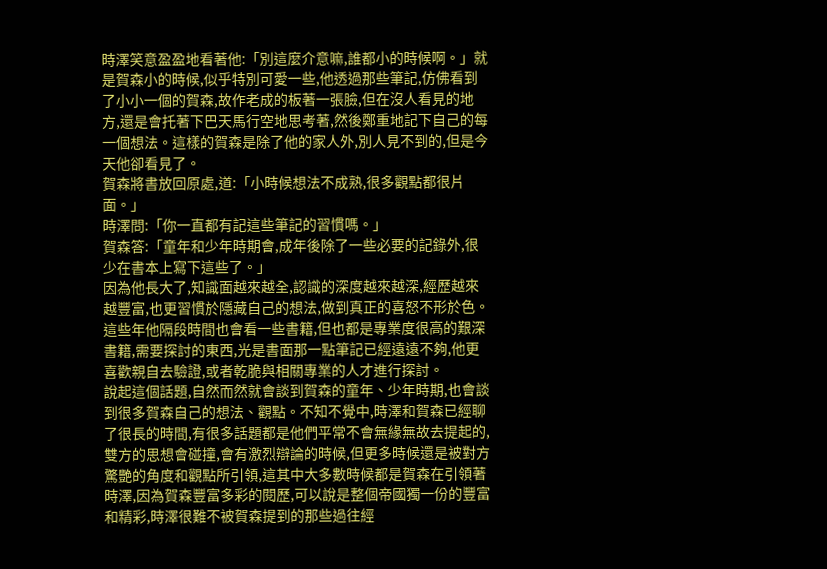時澤笑意盈盈地看著他:「別這麼介意嘛,誰都小的時候啊。」就是賀森小的時候,似乎特別可愛一些,他透過那些筆記,仿佛看到了小小一個的賀森,故作老成的板著一張臉,但在沒人看見的地方,還是會托著下巴天馬行空地思考著,然後鄭重地記下自己的每一個想法。這樣的賀森是除了他的家人外,別人見不到的,但是今天他卻看見了。
賀森將書放回原處,道:「小時候想法不成熟,很多觀點都很片面。」
時澤問:「你一直都有記這些筆記的習慣嗎。」
賀森答:「童年和少年時期會,成年後除了一些必要的記錄外,很少在書本上寫下這些了。」
因為他長大了,知識面越來越全,認識的深度越來越深,經歷越來越豐富,也更習慣於隱藏自己的想法,做到真正的喜怒不形於色。這些年他隔段時間也會看一些書籍,但也都是專業度很高的艱深書籍,需要探討的東西,光是書面那一點筆記已經遠遠不夠,他更喜歡親自去驗證,或者乾脆與相關專業的人才進行探討。
說起這個話題,自然而然就會談到賀森的童年、少年時期,也會談到很多賀森自己的想法、觀點。不知不覺中,時澤和賀森已經聊了很長的時間,有很多話題都是他們平常不會無緣無故去提起的,雙方的思想會碰撞,會有激烈辯論的時候,但更多時候還是被對方驚艷的角度和觀點所引領,這其中大多數時候都是賀森在引領著時澤,因為賀森豐富多彩的閱歷,可以說是整個帝國獨一份的豐富和精彩,時澤很難不被賀森提到的那些過往經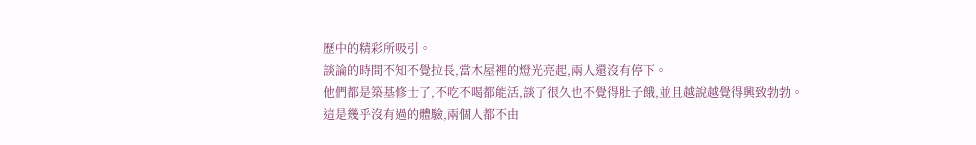歷中的精彩所吸引。
談論的時間不知不覺拉長,當木屋裡的燈光亮起,兩人還沒有停下。
他們都是築基修士了,不吃不喝都能活,談了很久也不覺得肚子餓,並且越說越覺得興致勃勃。
這是幾乎沒有過的體驗,兩個人都不由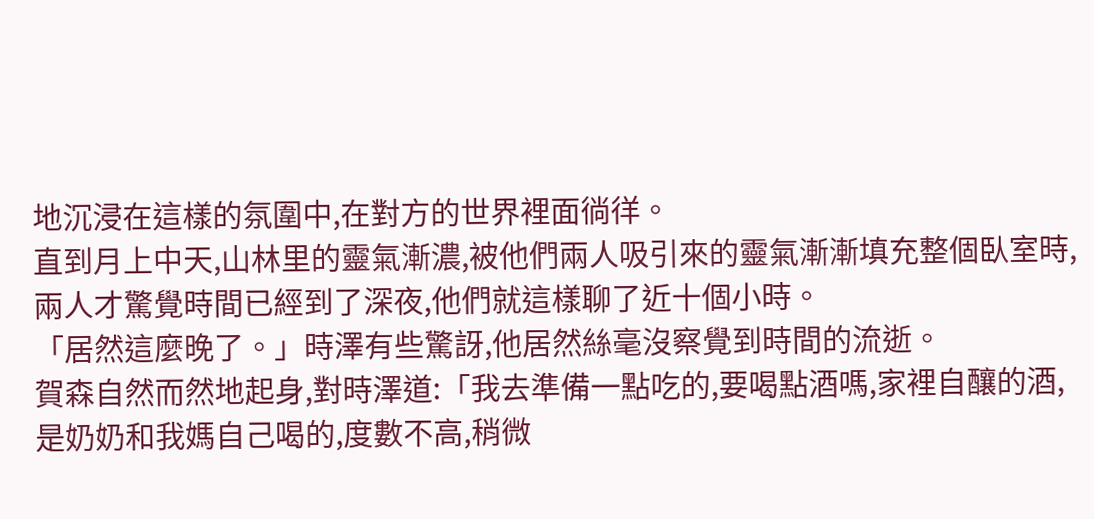地沉浸在這樣的氛圍中,在對方的世界裡面徜徉。
直到月上中天,山林里的靈氣漸濃,被他們兩人吸引來的靈氣漸漸填充整個臥室時,兩人才驚覺時間已經到了深夜,他們就這樣聊了近十個小時。
「居然這麼晚了。」時澤有些驚訝,他居然絲毫沒察覺到時間的流逝。
賀森自然而然地起身,對時澤道:「我去準備一點吃的,要喝點酒嗎,家裡自釀的酒,是奶奶和我媽自己喝的,度數不高,稍微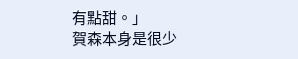有點甜。」
賀森本身是很少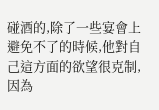碰酒的,除了一些宴會上避免不了的時候,他對自己這方面的欲望很克制,因為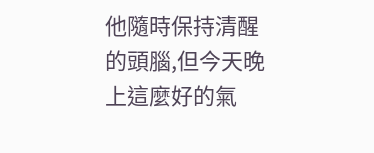他隨時保持清醒的頭腦,但今天晚上這麼好的氣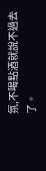氛,不喝點酒就說不過去了。